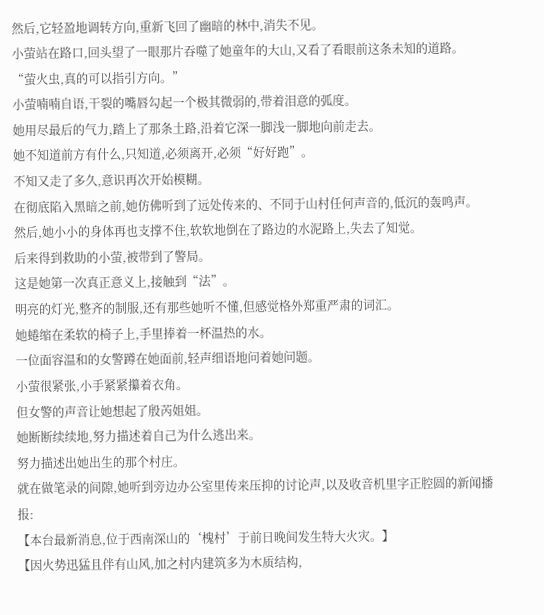然后,它轻盈地调转方向,重新飞回了幽暗的林中,消失不见。
小萤站在路口,回头望了一眼那片吞噬了她童年的大山,又看了看眼前这条未知的道路。
“萤火虫,真的可以指引方向。”
小萤喃喃自语,干裂的嘴唇勾起一个极其微弱的,带着泪意的弧度。
她用尽最后的气力,踏上了那条土路,沿着它深一脚浅一脚地向前走去。
她不知道前方有什么,只知道,必须离开,必须“好好跑”。
不知又走了多久,意识再次开始模糊。
在彻底陷入黑暗之前,她仿佛听到了远处传来的、不同于山村任何声音的,低沉的轰鸣声。
然后,她小小的身体再也支撑不住,软软地倒在了路边的水泥路上,失去了知觉。
后来得到救助的小萤,被带到了警局。
这是她第一次真正意义上,接触到“法”。
明亮的灯光,整齐的制服,还有那些她听不懂,但感觉格外郑重严肃的词汇。
她蜷缩在柔软的椅子上,手里捧着一杯温热的水。
一位面容温和的女警蹲在她面前,轻声细语地问着她问题。
小萤很紧张,小手紧紧攥着衣角。
但女警的声音让她想起了殷芮姐姐。
她断断续续地,努力描述着自己为什么逃出来。
努力描述出她出生的那个村庄。
就在做笔录的间隙,她听到旁边办公室里传来压抑的讨论声,以及收音机里字正腔圆的新闻播报:
【本台最新消息,位于西南深山的‘槐村’于前日晚间发生特大火灾。】
【因火势迅猛且伴有山风,加之村内建筑多为木质结构,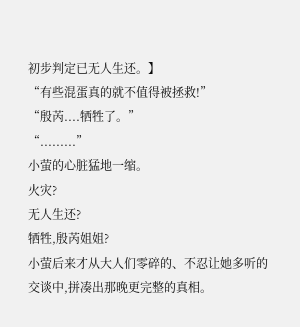初步判定已无人生还。】
“有些混蛋真的就不值得被拯救!”
“殷芮....牺牲了。”
“.........”
小萤的心脏猛地一缩。
火灾?
无人生还?
牺牲,殷芮姐姐?
小萤后来才从大人们零碎的、不忍让她多听的交谈中,拼凑出那晚更完整的真相。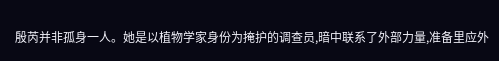殷芮并非孤身一人。她是以植物学家身份为掩护的调查员,暗中联系了外部力量,准备里应外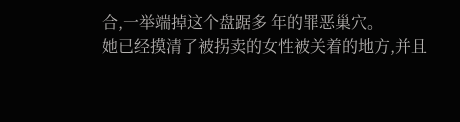合,一举端掉这个盘踞多 年的罪恶巢穴。
她已经摸清了被拐卖的女性被关着的地方,并且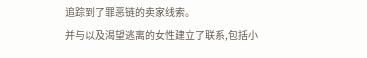追踪到了罪恶链的卖家线索。
并与以及渴望逃离的女性建立了联系,包括小